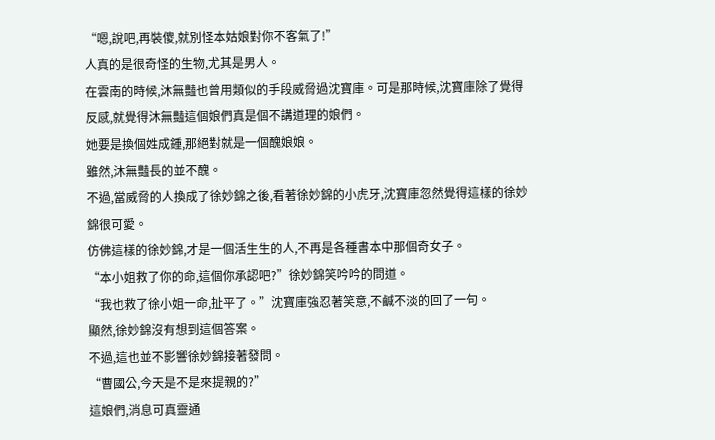“嗯,說吧,再裝傻,就別怪本姑娘對你不客氣了!”
人真的是很奇怪的生物,尤其是男人。
在雲南的時候,沐無豔也曾用類似的手段威脅過沈寶庫。可是那時候,沈寶庫除了覺得反感,就覺得沐無豔這個娘們真是個不講道理的娘們。
她要是換個姓成鍾,那絕對就是一個醜娘娘。
雖然,沐無豔長的並不醜。
不過,當威脅的人換成了徐妙錦之後,看著徐妙錦的小虎牙,沈寶庫忽然覺得這樣的徐妙錦很可愛。
仿佛這樣的徐妙錦,才是一個活生生的人,不再是各種書本中那個奇女子。
“本小姐救了你的命,這個你承認吧?”徐妙錦笑吟吟的問道。
“我也救了徐小姐一命,扯平了。”沈寶庫強忍著笑意,不鹹不淡的回了一句。
顯然,徐妙錦沒有想到這個答案。
不過,這也並不影響徐妙錦接著發問。
“曹國公,今天是不是來提親的?”
這娘們,消息可真靈通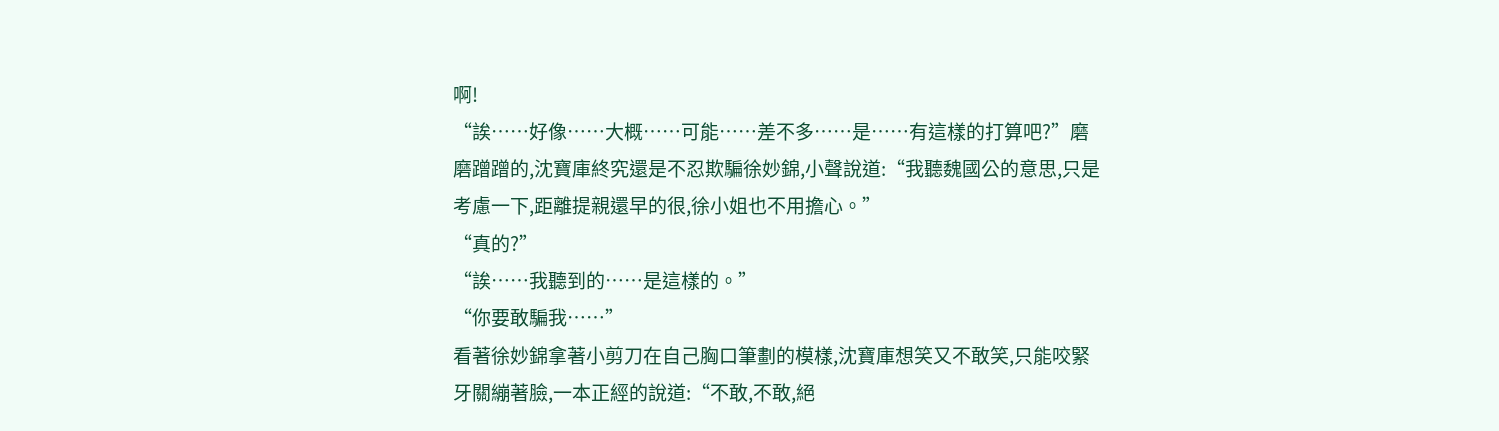啊!
“誒……好像……大概……可能……差不多……是……有這樣的打算吧?”磨磨蹭蹭的,沈寶庫終究還是不忍欺騙徐妙錦,小聲說道:“我聽魏國公的意思,只是考慮一下,距離提親還早的很,徐小姐也不用擔心。”
“真的?”
“誒……我聽到的……是這樣的。”
“你要敢騙我……”
看著徐妙錦拿著小剪刀在自己胸口筆劃的模樣,沈寶庫想笑又不敢笑,只能咬緊牙關繃著臉,一本正經的說道:“不敢,不敢,絕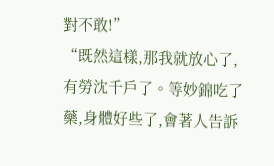對不敢!”
“既然這樣,那我就放心了,有勞沈千戶了。等妙錦吃了藥,身體好些了,會著人告訴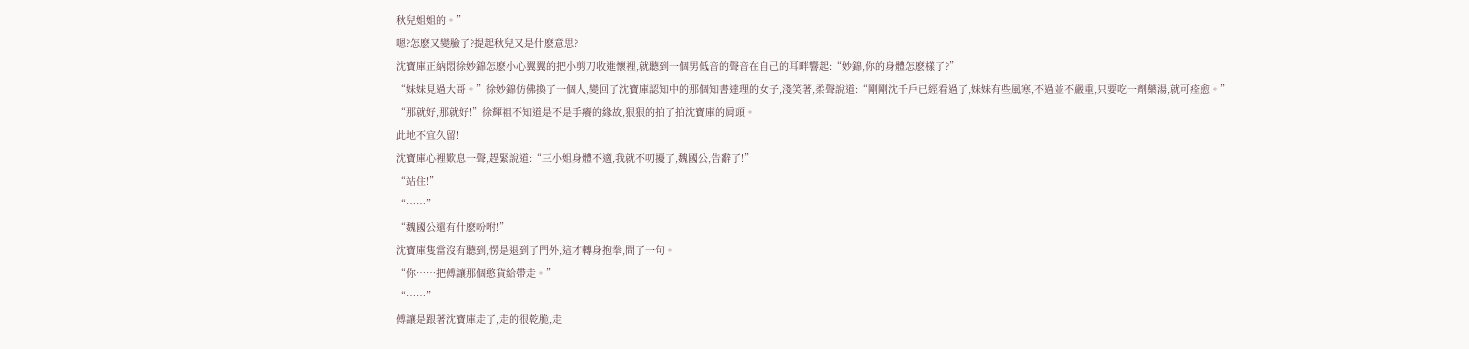秋兒姐姐的。”
嗯?怎麽又變臉了?提起秋兒又是什麽意思?
沈寶庫正納悶徐妙錦怎麽小心翼翼的把小剪刀收進懷裡,就聽到一個男低音的聲音在自己的耳畔響起:“妙錦,你的身體怎麽樣了?”
“妹妹見過大哥。”徐妙錦仿佛換了一個人,變回了沈寶庫認知中的那個知書達理的女子,淺笑著,柔聲說道:“剛剛沈千戶已經看過了,妹妹有些風寒,不過並不嚴重,只要吃一劑藥湯,就可痊愈。”
“那就好,那就好!”徐輝祖不知道是不是手癢的緣故,狠狠的拍了拍沈寶庫的肩頭。
此地不宜久留!
沈寶庫心裡歎息一聲,趕緊說道:“三小姐身體不適,我就不叨擾了,魏國公,告辭了!”
“站住!”
“……”
“魏國公還有什麽吩咐!”
沈寶庫隻當沒有聽到,愣是退到了門外,這才轉身抱拳,問了一句。
“你……把傅讓那個憨貨給帶走。”
“……”
傅讓是跟著沈寶庫走了,走的很乾脆,走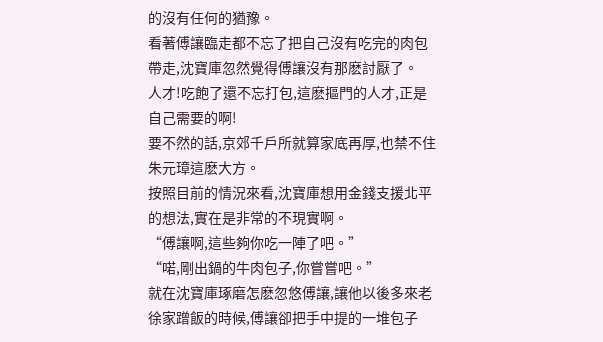的沒有任何的猶豫。
看著傅讓臨走都不忘了把自己沒有吃完的肉包帶走,沈寶庫忽然覺得傅讓沒有那麽討厭了。
人才!吃飽了還不忘打包,這麽摳門的人才,正是自己需要的啊!
要不然的話,京郊千戶所就算家底再厚,也禁不住朱元璋這麽大方。
按照目前的情況來看,沈寶庫想用金錢支援北平的想法,實在是非常的不現實啊。
“傅讓啊,這些夠你吃一陣了吧。”
“喏,剛出鍋的牛肉包子,你嘗嘗吧。”
就在沈寶庫琢磨怎麽忽悠傅讓,讓他以後多來老徐家蹭飯的時候,傅讓卻把手中提的一堆包子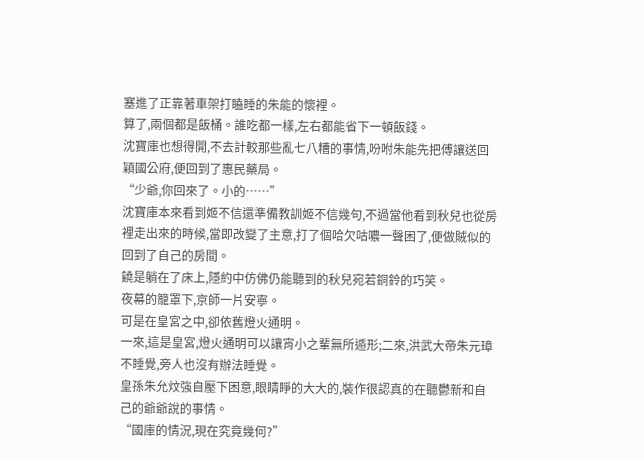塞進了正靠著車架打瞌睡的朱能的懷裡。
算了,兩個都是飯桶。誰吃都一樣,左右都能省下一頓飯錢。
沈寶庫也想得開,不去計較那些亂七八糟的事情,吩咐朱能先把傅讓送回穎國公府,便回到了惠民藥局。
“少爺,你回來了。小的……”
沈寶庫本來看到姬不信還準備教訓姬不信幾句,不過當他看到秋兒也從房裡走出來的時候,當即改變了主意,打了個哈欠咕噥一聲困了,便做賊似的回到了自己的房間。
饒是躺在了床上,隱約中仿佛仍能聽到的秋兒宛若銅鈴的巧笑。
夜幕的籠罩下,京師一片安寧。
可是在皇宮之中,卻依舊燈火通明。
一來,這是皇宮,燈火通明可以讓宵小之輩無所遁形;二來,洪武大帝朱元璋不睡覺,旁人也沒有辦法睡覺。
皇孫朱允炆強自壓下困意,眼睛睜的大大的,裝作很認真的在聽鬱新和自己的爺爺說的事情。
“國庫的情況,現在究竟幾何?”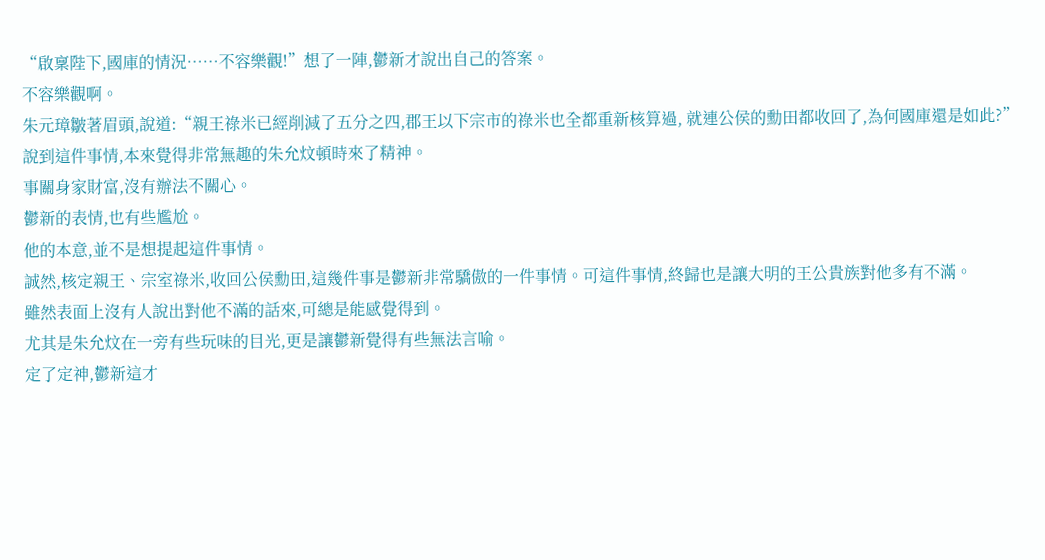“啟稟陛下,國庫的情況……不容樂觀!”想了一陣,鬱新才說出自己的答案。
不容樂觀啊。
朱元璋皺著眉頭,說道:“親王祿米已經削減了五分之四,郡王以下宗市的祿米也全都重新核算過, 就連公侯的勳田都收回了,為何國庫還是如此?”
說到這件事情,本來覺得非常無趣的朱允炆頓時來了精神。
事關身家財富,沒有辦法不關心。
鬱新的表情,也有些尷尬。
他的本意,並不是想提起這件事情。
誠然,核定親王、宗室祿米,收回公侯勳田,這幾件事是鬱新非常驕傲的一件事情。可這件事情,終歸也是讓大明的王公貴族對他多有不滿。
雖然表面上沒有人說出對他不滿的話來,可總是能感覺得到。
尤其是朱允炆在一旁有些玩味的目光,更是讓鬱新覺得有些無法言喻。
定了定神,鬱新這才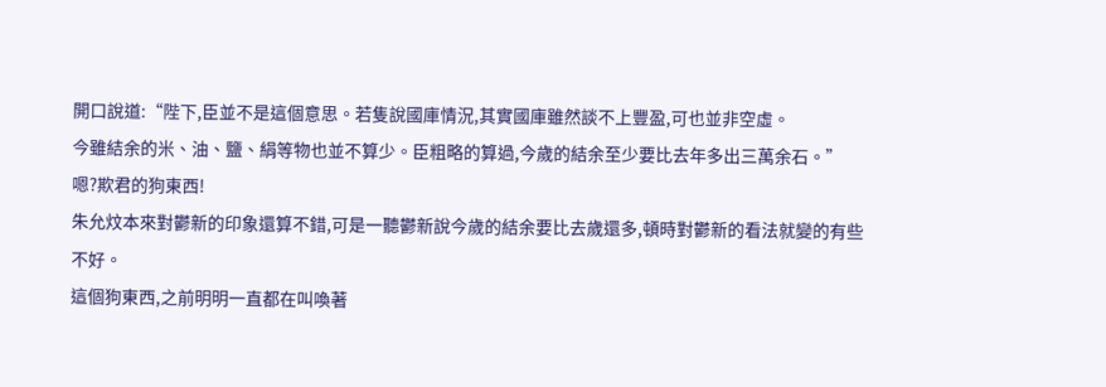開口說道:“陛下,臣並不是這個意思。若隻說國庫情況,其實國庫雖然談不上豐盈,可也並非空虛。
今雖結余的米、油、鹽、絹等物也並不算少。臣粗略的算過,今歲的結余至少要比去年多出三萬余石。”
嗯?欺君的狗東西!
朱允炆本來對鬱新的印象還算不錯,可是一聽鬱新說今歲的結余要比去歲還多,頓時對鬱新的看法就變的有些不好。
這個狗東西,之前明明一直都在叫喚著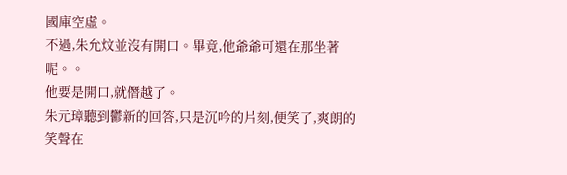國庫空虛。
不過,朱允炆並沒有開口。畢竟,他爺爺可還在那坐著呢。。
他要是開口,就僭越了。
朱元璋聽到鬱新的回答,只是沉吟的片刻,便笑了,爽朗的笑聲在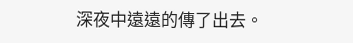深夜中遠遠的傳了出去。